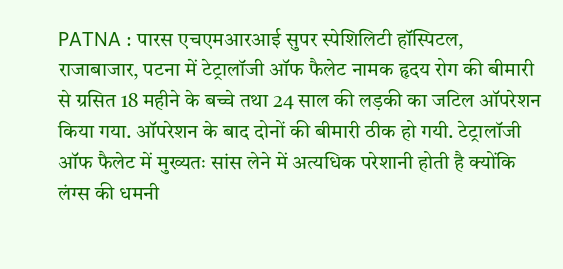PATNA : पारस एचएमआरआई सुपर स्पेशिलिटी हॉस्पिटल, राजाबाजार, पटना में टेट्रालॉजी ऑफ फैलेट नामक हृदय रोग की बीमारी से ग्रसित 18 महीने के बच्चे तथा 24 साल की लड़की का जटिल ऑपरेशन किया गया. ऑपरेशन के बाद दोनों की बीमारी ठीक हो गयी. टेट्रालॉजी ऑफ फैलेट में मुख्यतः सांस लेने में अत्यधिक परेशानी होती है क्योंकि लंग्स की धमनी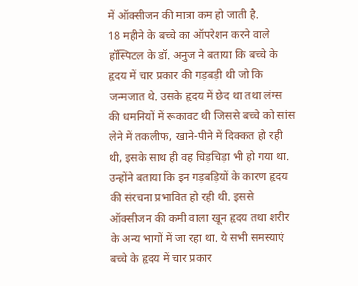में ऑक्सीजन की मात्रा कम हो जाती है.
18 महीने के बच्चे का ऑपरेशन करने वाले हॉस्पिटल के डॉ. अनुज ने बताया कि बच्चे के हृदय में चार प्रकार की गड़बड़ी थी जो कि जन्मजात थे. उसके हृदय में छेद था तथा लंग्स की धमनियों में रूकावट थी जिससे बच्चे को सांस लेने में तकलीफ, खाने-पीने में दिक्कत हो रही थी, इसके साथ ही वह चिड़चिड़ा भी हो गया था. उन्होंने बताया कि इन गड़बड़ियों के कारण हृदय की संरचना प्रभावित हो रही थी. इससे ऑक्सीजन की कमी वाला खून हृदय तथा शरीर के अन्य भागों में जा रहा था. ये सभी समस्याएं बच्चे के हृदय में चार प्रकार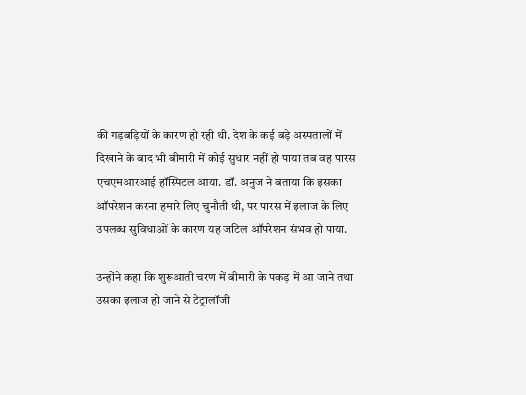की गड़बड़ियों के कारण हो रही थी. देश के कई बड़े अस्पतालों में दिखाने के बाद भी बीमारी में कोई सुधार नहीं हो पाया तब वह पारस एचएमआरआई हॉस्पिटल आया. डॉ. अनुज ने बताया कि इसका ऑपरेशन करना हमारे लिए चुनौती थी, पर पारस में इलाज के लिए उपलब्ध सुविधाओं के कारण यह जटिल ऑपरेशन संभव हो पाया.

उन्होंने कहा कि शुरूआती चरण में बीमारी के पकड़ में आ जाने तथा उसका इलाज हो जाने से टेट्रालॉजी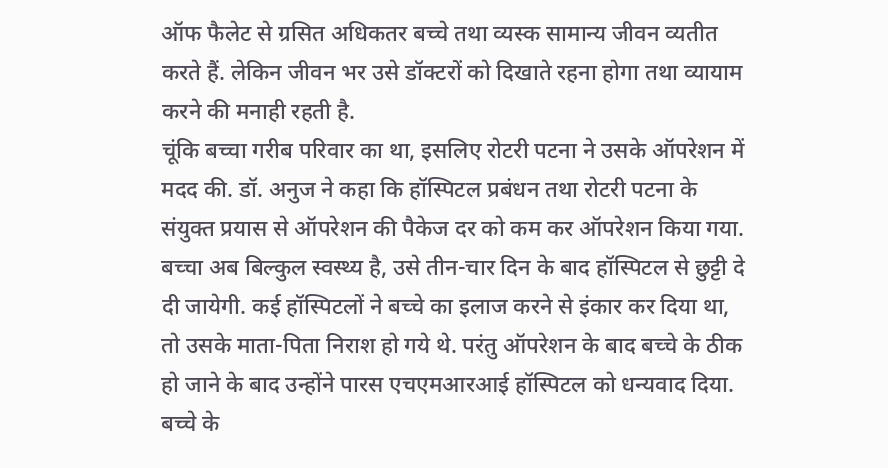ऑफ फैलेट से ग्रसित अधिकतर बच्चे तथा व्यस्क सामान्य जीवन व्यतीत करते हैं. लेकिन जीवन भर उसे डॉक्टरों को दिखाते रहना होगा तथा व्यायाम करने की मनाही रहती है.
चूंकि बच्चा गरीब परिवार का था, इसलिए रोटरी पटना ने उसके ऑपरेशन में मदद की. डॉ. अनुज ने कहा कि हॉस्पिटल प्रबंधन तथा रोटरी पटना के संयुक्त प्रयास से ऑपरेशन की पैकेज दर को कम कर ऑपरेशन किया गया. बच्चा अब बिल्कुल स्वस्थ्य है, उसे तीन-चार दिन के बाद हॉस्पिटल से छुट्टी दे दी जायेगी. कई हॉस्पिटलों ने बच्चे का इलाज करने से इंकार कर दिया था, तो उसके माता-पिता निराश हो गये थे. परंतु ऑपरेशन के बाद बच्चे के ठीक हो जाने के बाद उन्होंने पारस एचएमआरआई हॉस्पिटल को धन्यवाद दिया.
बच्चे के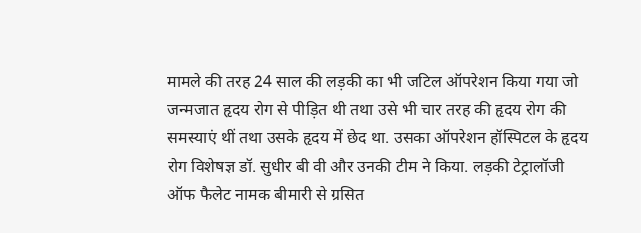मामले की तरह 24 साल की लड़की का भी जटिल ऑपरेशन किया गया जो जन्मजात हृदय रोग से पीड़ित थी तथा उसे भी चार तरह की हृदय रोग की समस्याएं थीं तथा उसके हृदय में छेद था. उसका ऑपरेशन हॉस्पिटल के हृदय रोग विशेषज्ञ डॉ. सुधीर बी वी और उनकी टीम ने किया. लड़की टेट्रालॉजी ऑफ फैलेट नामक बीमारी से ग्रसित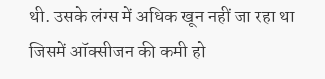थी. उसके लंग्स में अधिक खून नहीं जा रहा था जिसमें ऑक्सीजन की कमी हो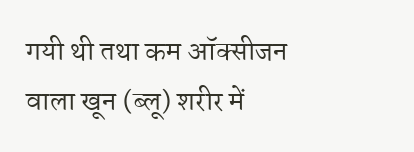गयी थी तथा कम ऑक्सीजन वाला खून (ब्लू) शरीर में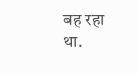बह रहा था.